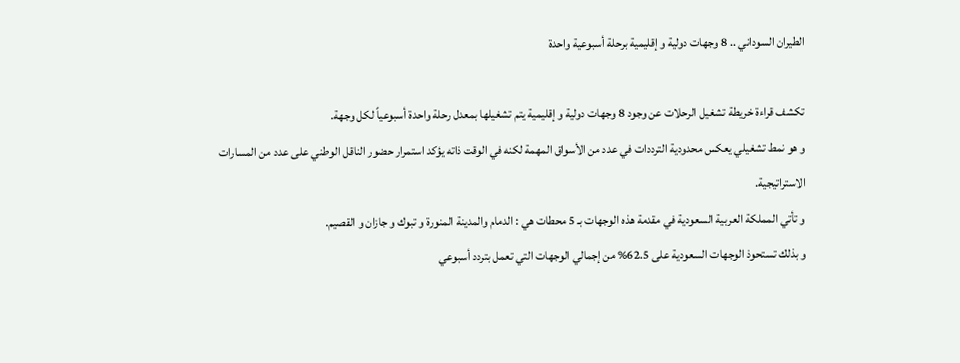الطيران السوداني .. 8 وجهات دولية و إقليمية برحلة أسبوعية واحدة

تكشف قراءة خريطة تشغيل الرحلات عن وجود 8 وجهات دولية و إقليمية يتم تشغيلها بمعدل رحلة واحدة أسبوعياً لكل وجهة.
و هو نمط تشغيلي يعكس محدودية الترددات في عدد من الأسواق المهمة لكنه في الوقت ذاته يؤكد استمرار حضور الناقل الوطني على عدد من المسارات الاستراتيجية.
و تأتي المملكة العربية السعودية في مقدمة هذه الوجهات بـ 5 محطات هي : الدمام والمدينة المنورة و تبوك و جازان و القصيم.
و بذلك تستحوذ الوجهات السعودية على 62.5% من إجمالي الوجهات التي تعمل بتردد أسبوعي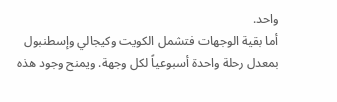واحد.
أما بقية الوجهات فتشمل الكويت وكيجالي وإسطنبول بمعدل رحلة واحدة أسبوعياً لكل وجهة. ويمنح وجود هذه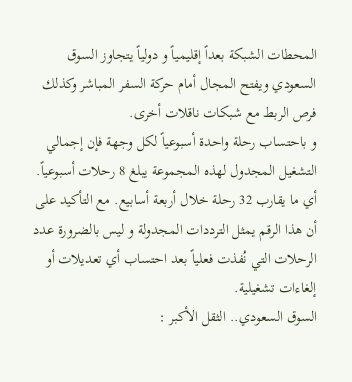المحطات الشبكة بعداً إقليمياً و دولياً يتجاوز السوق السعودي ويفتح المجال أمام حركة السفر المباشر وكذلك فرص الربط مع شبكات ناقلات أخرى.
و باحتساب رحلة واحدة أسبوعياً لكل وجهة فإن إجمالي التشغيل المجدول لهذه المجموعة يبلغ 8 رحلات أسبوعياً. أي ما يقارب 32 رحلة خلال أربعة أسابيع. مع التأكيد على أن هذا الرقم يمثل الترددات المجدولة و ليس بالضرورة عدد الرحلات التي نُفذت فعلياً بعد احتساب أي تعديلات أو إلغاءات تشغيلية.
السوق السعودي.. الثقل الأكبر :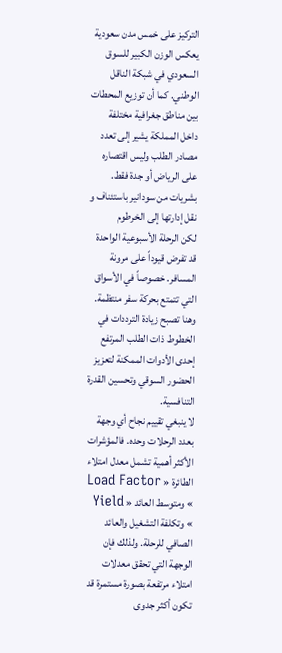التركيز على خمس مدن سعودية يعكس الوزن الكبير للسوق السعودي في شبكة الناقل الوطني. كما أن توزيع المحطات بين مناطق جغرافية مختلفة داخل المملكة يشير إلى تعدد مصادر الطلب وليس اقتصاره على الرياض أو جدة فقط.
بشريات من سودانير باستئناف و نقل إدارتها إلى الخرطوم
لكن الرحلة الأسبوعية الواحدة قد تفرض قيوداً على مرونة المسافر. خصوصاً في الأسواق التي تتمتع بحركة سفر منتظمة. وهنا تصبح زيادة الترددات في الخطوط ذات الطلب المرتفع إحدى الأدوات الممكنة لتعزيز الحضور السوقي وتحسين القدرة التنافسية.
لا ينبغي تقييم نجاح أي وجهة بعدد الرحلات وحده. فالمؤشرات الأكثر أهمية تشمل معدل امتلاء الطائرة « Load Factor » ومتوسط العائد « Yield » وتكلفة التشغيل والعائد الصافي للرحلة. ولذلك فإن الوجهة التي تحقق معدلات امتلاء مرتفعة بصورة مستمرة قد تكون أكثر جدوى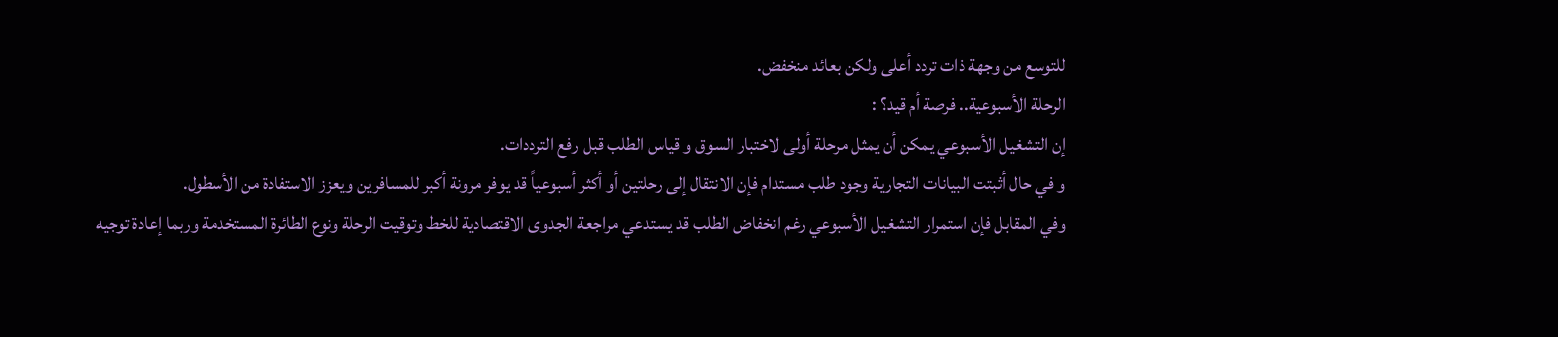للتوسع من وجهة ذات تردد أعلى ولكن بعائد منخفض.
الرحلة الأسبوعية.. فرصة أم قيد؟ :
إن التشغيل الأسبوعي يمكن أن يمثل مرحلة أولى لاختبار السوق و قياس الطلب قبل رفع الترددات.
و في حال أثبتت البيانات التجارية وجود طلب مستدام فإن الانتقال إلى رحلتين أو أكثر أسبوعياً قد يوفر مرونة أكبر للمسافرين ويعزز الاستفادة من الأسطول.
وفي المقابل فإن استمرار التشغيل الأسبوعي رغم انخفاض الطلب قد يستدعي مراجعة الجدوى الاقتصادية للخط وتوقيت الرحلة ونوع الطائرة المستخدمة وربما إعادة توجيه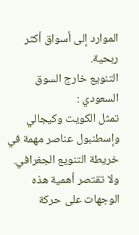الموارد إلى أسواق أكثر ربحية.
التنويع خارج السوق السعودي :
تمثل الكويت وكيجالي وإسطنبول عناصر مهمة في خريطة التنويع الجغرافي. ولا تقتصر أهمية هذه الوجهات على حركة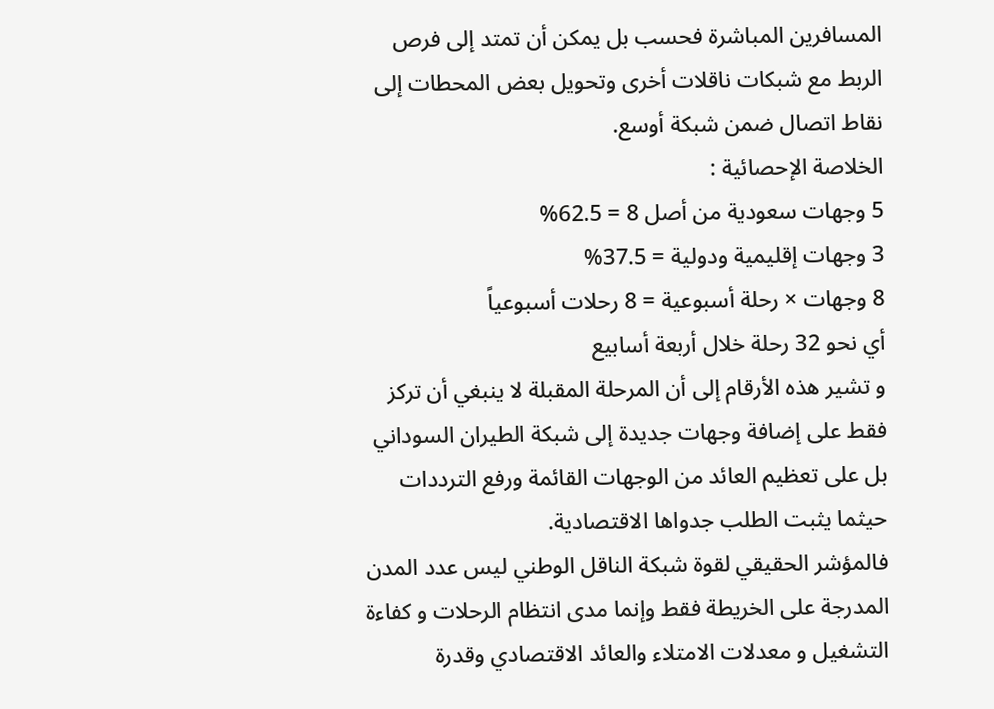المسافرين المباشرة فحسب بل يمكن أن تمتد إلى فرص الربط مع شبكات ناقلات أخرى وتحويل بعض المحطات إلى نقاط اتصال ضمن شبكة أوسع.
الخلاصة الإحصائية :
5 وجهات سعودية من أصل 8 = 62.5%
3 وجهات إقليمية ودولية = 37.5%
8 وجهات × رحلة أسبوعية = 8 رحلات أسبوعياً
أي نحو 32 رحلة خلال أربعة أسابيع
و تشير هذه الأرقام إلى أن المرحلة المقبلة لا ينبغي أن تركز فقط على إضافة وجهات جديدة إلى شبكة الطيران السوداني بل على تعظيم العائد من الوجهات القائمة ورفع الترددات حيثما يثبت الطلب جدواها الاقتصادية.
فالمؤشر الحقيقي لقوة شبكة الناقل الوطني ليس عدد المدن المدرجة على الخريطة فقط وإنما مدى انتظام الرحلات و كفاءة التشغيل و معدلات الامتلاء والعائد الاقتصادي وقدرة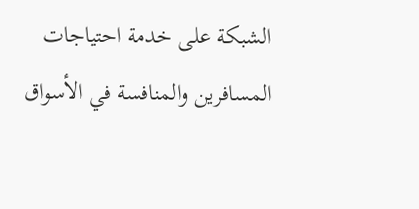الشبكة على خدمة احتياجات المسافرين والمنافسة في الأسواق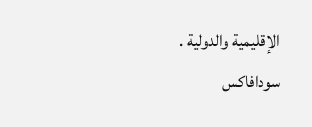الإقليمية والدولية .
سودافاكس